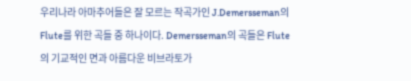우리나라 아마추어들은 잘 모르는 작곡가인 J.Demersseman의 Flute를 위한 곡들 중 하나이다. Demersseman의 곡들은 Flute의 기교적인 면과 아름다운 비브라토가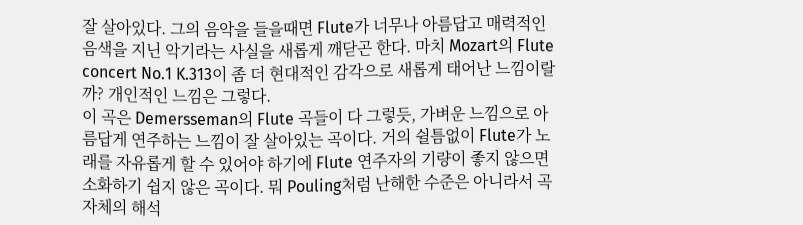잘 살아있다. 그의 음악을 들을때면 Flute가 너무나 아름답고 매력적인 음색을 지닌 악기라는 사실을 새롭게 깨닫곤 한다. 마치 Mozart의 Flute concert No.1 K.313이 좀 더 현대적인 감각으로 새롭게 태어난 느낌이랄까? 개인적인 느낌은 그렇다.
이 곡은 Demersseman의 Flute 곡들이 다 그렇듯, 가벼운 느낌으로 아름답게 연주하는 느낌이 잘 살아있는 곡이다. 거의 쉴틈없이 Flute가 노래를 자유롭게 할 수 있어야 하기에 Flute 연주자의 기량이 좋지 않으면 소화하기 쉽지 않은 곡이다. 뭐 Pouling처럼 난해한 수준은 아니라서 곡 자체의 해석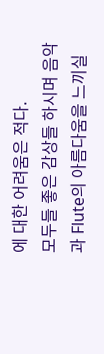에 대한 어려움은 적다.
모두들 좋은 감상들 하시며 음악과 Flute의 아름다움을 느끼실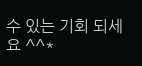수 있는 기회 되세요 ^^*